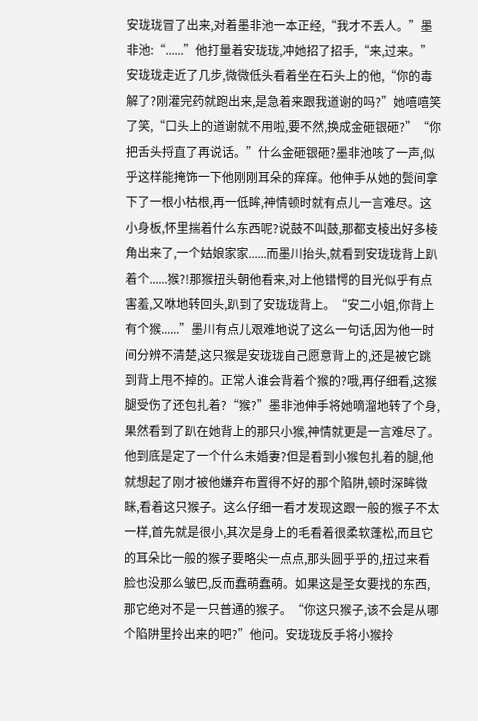安珑珑冒了出来,对着墨非池一本正经,“我才不丢人。”墨非池:“......”他打量着安珑珑,冲她招了招手,“来,过来。”安珑珑走近了几步,微微低头看着坐在石头上的他,“你的毒解了?刚灌完药就跑出来,是急着来跟我道谢的吗?”她嘻嘻笑了笑,“口头上的道谢就不用啦,要不然,换成金砸银砸?”“你把舌头捋直了再说话。”什么金砸银砸?墨非池咳了一声,似乎这样能掩饰一下他刚刚耳朵的痒痒。他伸手从她的鬓间拿下了一根小枯根,再一低眸,神情顿时就有点儿一言难尽。这小身板,怀里揣着什么东西呢?说鼓不叫鼓,那都支棱出好多棱角出来了,一个姑娘家家......而墨川抬头,就看到安珑珑背上趴着个......猴?!那猴扭头朝他看来,对上他错愕的目光似乎有点害羞,又咻地转回头,趴到了安珑珑背上。“安二小姐,你背上有个猴......”墨川有点儿艰难地说了这么一句话,因为他一时间分辨不清楚,这只猴是安珑珑自己愿意背上的,还是被它跳到背上甩不掉的。正常人谁会背着个猴的?哦,再仔细看,这猴腿受伤了还包扎着?“猴?”墨非池伸手将她嘀溜地转了个身,果然看到了趴在她背上的那只小猴,神情就更是一言难尽了。他到底是定了一个什么未婚妻?但是看到小猴包扎着的腿,他就想起了刚才被他嫌弃布置得不好的那个陷阱,顿时深眸微眯,看着这只猴子。这么仔细一看才发现这跟一般的猴子不太一样,首先就是很小,其次是身上的毛看着很柔软蓬松,而且它的耳朵比一般的猴子要略尖一点点,那头圆乎乎的,扭过来看脸也没那么皱巴,反而蠢萌蠢萌。如果这是圣女要找的东西,那它绝对不是一只普通的猴子。“你这只猴子,该不会是从哪个陷阱里拎出来的吧?”他问。安珑珑反手将小猴拎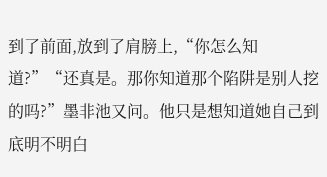到了前面,放到了肩膀上,“你怎么知道?”“还真是。那你知道那个陷阱是别人挖的吗?”墨非池又问。他只是想知道她自己到底明不明白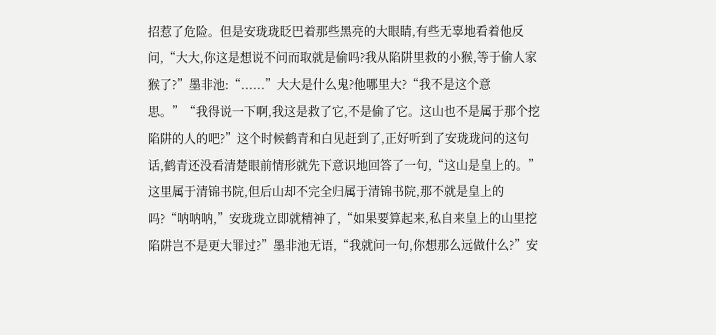招惹了危险。但是安珑珑眨巴着那些黑亮的大眼睛,有些无辜地看着他反问,“大大,你这是想说不问而取就是偷吗?我从陷阱里救的小猴,等于偷人家猴了?”墨非池:“......”大大是什么鬼?他哪里大?“我不是这个意思。”“我得说一下啊,我这是救了它,不是偷了它。这山也不是属于那个挖陷阱的人的吧?”这个时候鹤青和白见赶到了,正好听到了安珑珑问的这句话,鹤青还没看清楚眼前情形就先下意识地回答了一句,“这山是皇上的。”这里属于清锦书院,但后山却不完全归属于清锦书院,那不就是皇上的吗?“呐呐呐,”安珑珑立即就精神了,“如果要算起来,私自来皇上的山里挖陷阱岂不是更大罪过?”墨非池无语,“我就问一句,你想那么远做什么?”安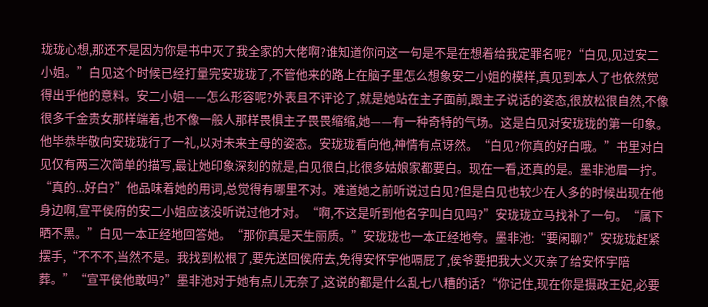珑珑心想,那还不是因为你是书中灭了我全家的大佬啊?谁知道你问这一句是不是在想着给我定罪名呢?“白见,见过安二小姐。”白见这个时候已经打量完安珑珑了,不管他来的路上在脑子里怎么想象安二小姐的模样,真见到本人了也依然觉得出乎他的意料。安二小姐——怎么形容呢?外表且不评论了,就是她站在主子面前,跟主子说话的姿态,很放松很自然,不像很多千金贵女那样端着,也不像一般人那样畏惧主子畏畏缩缩,她——有一种奇特的气场。这是白见对安珑珑的第一印象。他毕恭毕敬向安珑珑行了一礼,以对未来主母的姿态。安珑珑看向他,神情有点讶然。“白见?你真的好白哦。”书里对白见仅有两三次简单的描写,最让她印象深刻的就是,白见很白,比很多姑娘家都要白。现在一看,还真的是。墨非池眉一拧。“真的...好白?”他品味着她的用词,总觉得有哪里不对。难道她之前听说过白见?但是白见也较少在人多的时候出现在他身边啊,宣平侯府的安二小姐应该没听说过他才对。“啊,不这是听到他名字叫白见吗?”安珑珑立马找补了一句。“属下晒不黑。”白见一本正经地回答她。“那你真是天生丽质。”安珑珑也一本正经地夸。墨非池:“要闲聊?”安珑珑赶紧摆手,“不不不,当然不是。我找到松根了,要先送回侯府去,免得安怀宇他嗝屁了,侯爷要把我大义灭亲了给安怀宇陪葬。”“宣平侯他敢吗?”墨非池对于她有点儿无奈了,这说的都是什么乱七八糟的话?“你记住,现在你是摄政王妃,必要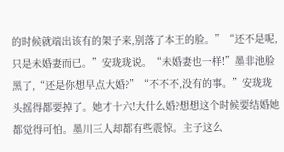的时候就端出该有的架子来,别落了本王的脸。”“还不是呢,只是未婚妻而已。”安珑珑说。“未婚妻也一样!”墨非池脸黑了,“还是你想早点大婚?”“不不不,没有的事。”安珑珑头摇得都要掉了。她才十六!大什么婚?想想这个时候要结婚她都觉得可怕。墨川三人却都有些震惊。主子这么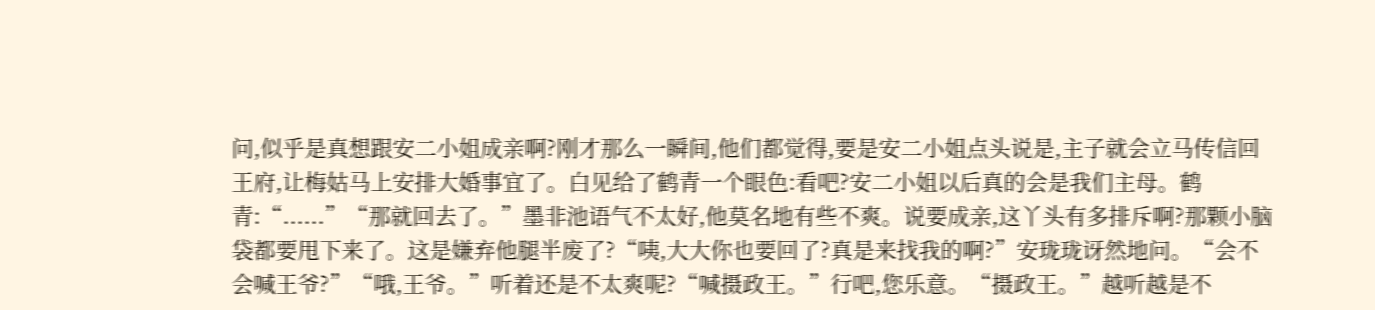问,似乎是真想跟安二小姐成亲啊?刚才那么一瞬间,他们都觉得,要是安二小姐点头说是,主子就会立马传信回王府,让梅姑马上安排大婚事宜了。白见给了鹤青一个眼色:看吧?安二小姐以后真的会是我们主母。鹤青:“......”“那就回去了。”墨非池语气不太好,他莫名地有些不爽。说要成亲,这丫头有多排斥啊?那颗小脑袋都要甩下来了。这是嫌弃他腿半废了?“咦,大大你也要回了?真是来找我的啊?”安珑珑讶然地问。“会不会喊王爷?”“哦,王爷。”听着还是不太爽呢?“喊摄政王。”行吧,您乐意。“摄政王。”越听越是不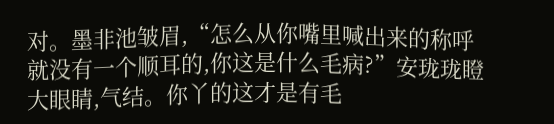对。墨非池皱眉,“怎么从你嘴里喊出来的称呼就没有一个顺耳的,你这是什么毛病?”安珑珑瞪大眼睛,气结。你丫的这才是有毛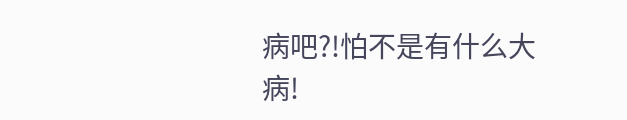病吧?!怕不是有什么大病!